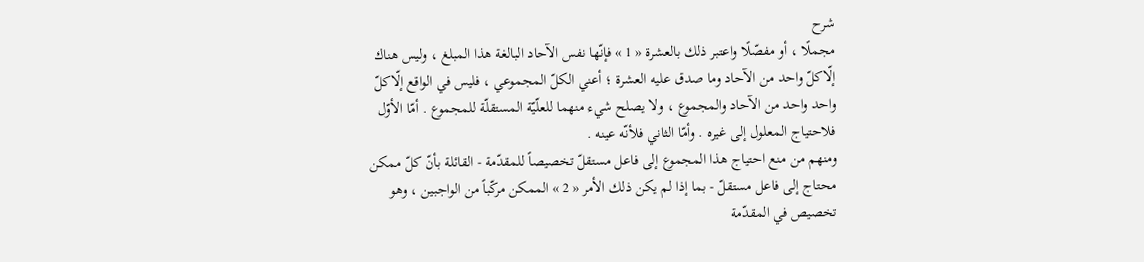شرح
مجملًا ، أو مفصّلًا واعتبر ذلك بالعشرة « 1 » فإنّها نفس الآحاد البالغة هذا المبلغ ، وليس هناك إلّاكلّ واحد من الآحاد وما صدق عليه العشرة ؛ أعني الكلّ المجموعي ، فليس في الواقع إلّاكلّ واحد واحد من الآحاد والمجموع ، ولا يصلح شيء منهما للعلّيّة المستقلّة للمجموع . أمّا الأوّل فلاحتياج المعلول إلى غيره . وأمّا الثاني فلأنّه عينه .
ومنهم من منع احتياج هذا المجموع إلى فاعل مستقلّ تخصيصاً للمقدّمة - القائلة بأنّ كلّ ممكن محتاج إلى فاعل مستقلّ - بما إذا لم يكن ذلك الأمر « 2 » الممكن مركّباً من الواجبين ، وهو تخصيص في المقدّمة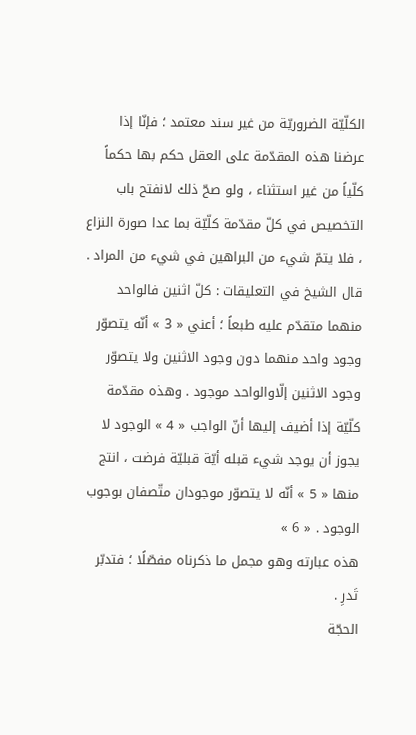الكلّيّة الضروريّة من غير سند معتمد ؛ فإنّا إذا عرضنا هذه المقدّمة على العقل حكم بها حكماً كلّياً من غير استثناء ، ولو صحّ ذلك لانفتح باب التخصيص في كلّ مقدّمة كلّيّة بما عدا صورة النزاع ، فلا يتمّ شيء من البراهين في شيء من المراد .
قال الشيخ في التعليقات : كلّ اثنين فالواحد منهما متقدّم عليه طبعاً ؛ أعني « 3 » أنّه يتصوّر وجود واحد منهما دون وجود الاثنين ولا يتصوّر وجود الاثنين إلّاوالواحد موجود . وهذه مقدّمة كلّيّة إذا أضيف إليها أنّ الواجب « 4 » الوجود لا يجوز أن يوجد شيء قبله أيّة قبليّة فرضت ، انتج منها « 5 » أنّه لا يتصوّر موجودان متّصفان بوجوب الوجود . « 6 »
هذه عبارته وهو مجمل ما ذكرناه مفصّلًا ؛ فتدبّر تَدرِ .
الحجّة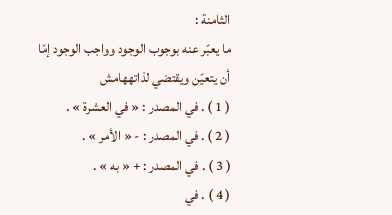الثامنة :
ما يعبّر عنه بوجوب الوجود وواجب الوجود إمّا أن يتعيّن ويقتضي لذاتههامش
( 1 ) . في المصدر : « في العشرة » .
( 2 ) . في المصدر : - « الأمر » .
( 3 ) . في المصدر : + « به » .
( 4 ) . في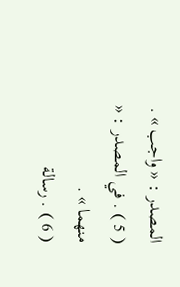المصدر : « واجب » .
( 5 ) . في المصدر : « منهما » .
( 6 ) . رسالة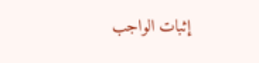إثبات الواجب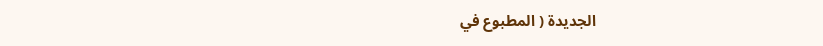الجديدة ( المطبوع في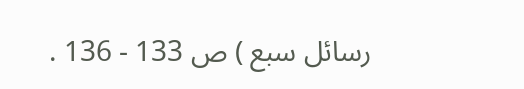رسائل سبع ) ص 133 - 136 .